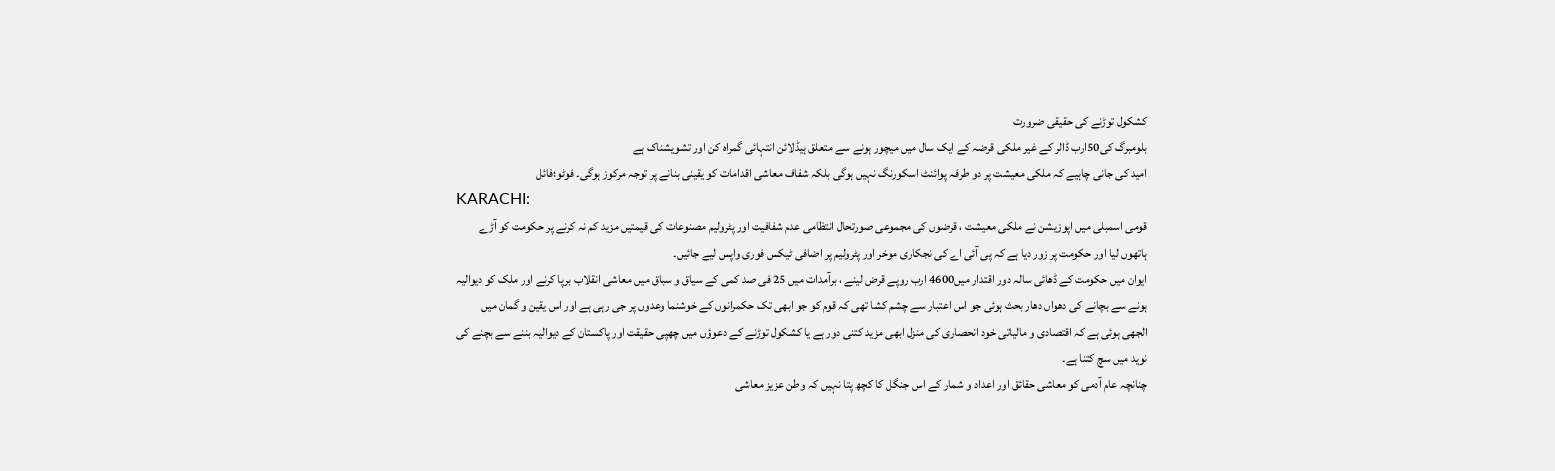کشکول توڑنے کی حقیقی ضرورت
بلومبرگ کی50ارب ڈالر کے غیر ملکی قرضہ کے ایک سال میں میچور ہونے سے متعلق ہیڈلائن انتہائی گمراہ کن اور تشویشناک ہے
امید کی جانی چاہیے کہ ملکی معیشت پر دو طرفہ پوائنٹ اسکورنگ نہیں ہوگی بلکہ شفاف معاشی اقدامات کو یقینی بنانے پر توجہ مرکوز ہوگی۔ فوٹو؛فائل
KARACHI:
قومی اسمبلی میں اپوزیشن نے ملکی معیشت ، قرضوں کی مجموعی صورتحال انتظامی عدم شفافیت اور پٹرولیم مصنوعات کی قیمتیں مزید کم نہ کرنے پر حکومت کو آڑے ہاتھوں لیا اور حکومت پر زور دیا ہے کہ پی آئی اے کی نجکاری موخر اور پٹرولیم پر اضافی ٹیکس فوری واپس لیے جائیں۔
ایوان میں حکومت کے ڈھائی سالہ دور اقتدار میں4600 ارب روپے قرض لینے ، برآمدات میں 25 فی صد کمی کے سیاق و سباق میں معاشی انقلاب برپا کرنے اور ملک کو دیوالیہ ہونے سے بچانے کی دھواں دھار بحث ہوئی جو اس اعتبار سے چشم کشا تھی کہ قوم کو جو ابھی تک حکمرانوں کے خوشنما وعدوں پر جی رہی ہے اور اس یقین و گمان میں الجھی ہوئی ہے کہ اقتصادی و مالیاتی خود انحصاری کی منزل ابھی مزید کتنی دور ہے یا کشکول توڑنے کے دعوؤں میں چھپی حقیقت اور پاکستان کے دیوالیہ بننے سے بچنے کی نوید میں سچ کتنا ہے۔
چنانچہ عام آدمی کو معاشی حقائق اور اعداد و شمار کے اس جنگل کا کچھ پتا نہیں کہ وطن عزیز معاشی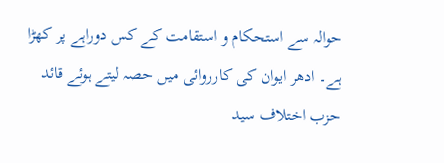حوالہ سے استحکام و استقامت کے کس دوراہے پر کھڑا ہے۔ ادھر ایوان کی کارروائی میں حصہ لیتے ہوئے قائد حزب اختلاف سید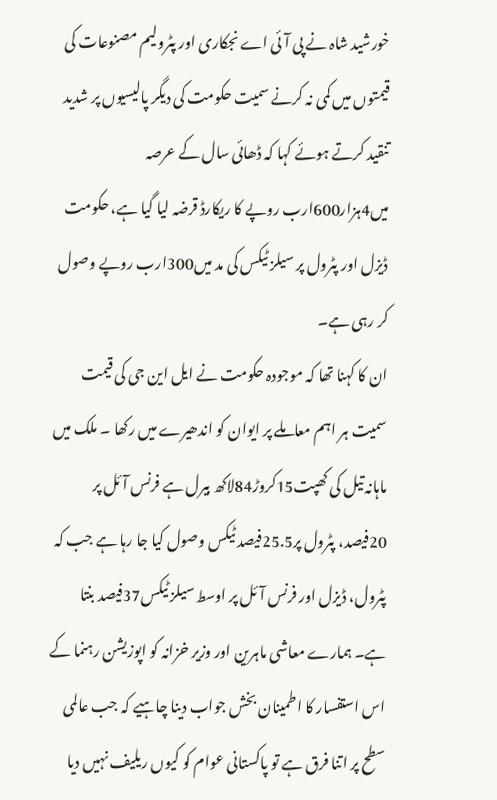خورشید شاہ نے پی آئی اے نجکاری اور پٹرولیم مصنوعات کی قیمتوں میں کمی نہ کرنے سمیت حکومت کی دیگر پالیسیوں پر شدید تنقید کرتے ہوئے کہا کہ ڈھائی سال کے عرصہ میں4ہزار600ارب روپے کا ریکارڈ قرضہ لیا گیا ہے، حکومت ڈیزل اور پٹرول پر سیلز ٹیکس کی مد میں300ارب روپے وصول کر رہی ہے۔
ان کا کہنا تھا کہ موجودہ حکومت نے ایل این جی کی قیمت سمیت ہر اہم معاملے پر ایوان کو اندھیرے میں رکھا ۔ ملک میں ماہانہ تیل کی کھپت15کروڑ84لاکھ بیرل ہے فرنس آئل پر 20فیصد، پٹرول پر25.5فیصد ٹیکس وصول کیا جا رہا ہے جب کہ پٹرول، ڈیزل اور فرنس آئل پر اوسط سیلز ٹیکس37فیصد بنتا ہے۔ ہمارے معاشی ماہرین اور وزیر خزانہ کو اپوزیشن رہنما کے اس استفسار کا اطمینان بخش جواب دینا چاہیے کہ جب عالمی سطح پر اتنا فرق ہے تو پاکستانی عوام کو کیوں ریلیف نہیں دیا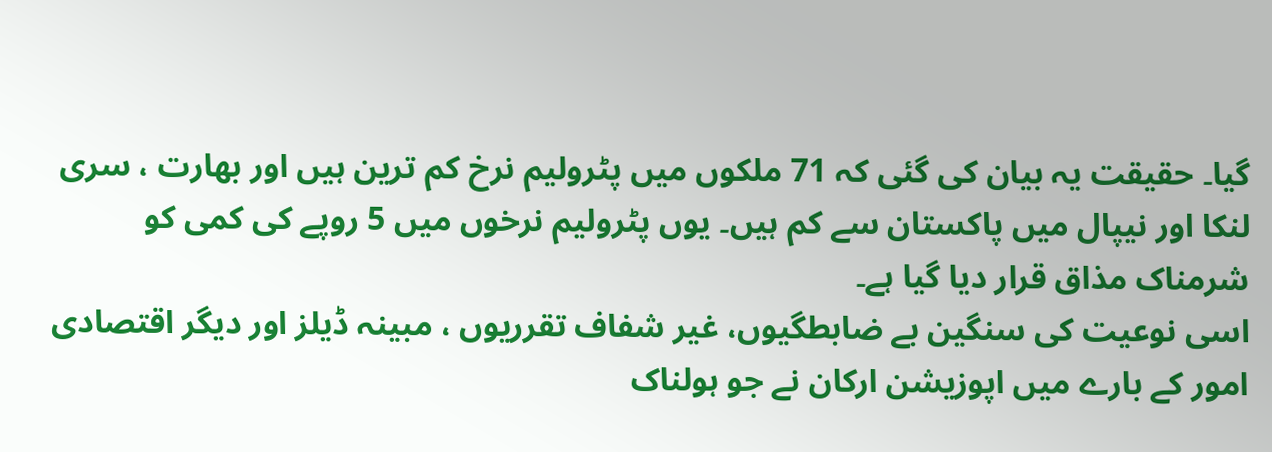گیا۔ حقیقت یہ بیان کی گئی کہ 71 ملکوں میں پٹرولیم نرخ کم ترین ہیں اور بھارت ، سری لنکا اور نیپال میں پاکستان سے کم ہیں۔ یوں پٹرولیم نرخوں میں 5 روپے کی کمی کو شرمناک مذاق قرار دیا گیا ہے۔
اسی نوعیت کی سنگین بے ضابطگیوں، غیر شفاف تقرریوں ، مبینہ ڈیلز اور دیگر اقتصادی امور کے بارے میں اپوزیشن ارکان نے جو ہولناک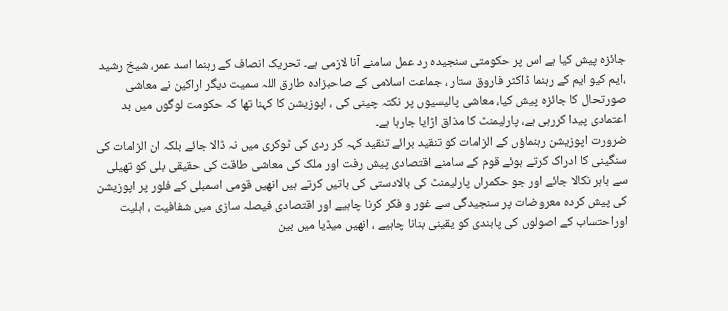جائزہ پیش کیا ہے اس پر حکومتی سنجیدہ رد عمل سامنے آنا لازمی ہے۔ تحریک انصاف کے رہنما اسد عمر، شیخ رشید ،ایم کیو ایم کے رہنما ڈاکٹر فاروق ستار ، جماعت اسلامی کے صاحبزادہ طارق اللہ سمیت دیگر اراکین نے معاشی صورتحال کا جائزہ پیش کیا، معاشی پالیسیوں پر نکتہ چینی کی ، اپوزیشن کا کہنا تھا کہ حکومت لوگوں میں بد اعتمادی پیدا کررہی ہے، پارلیمنٹ کا مذاق اڑایا جارہا ہے۔
ضرورت اپوزیشن رہنماؤں کے الزامات کو تنقید برائے تنقید کہہ کر ردی کی ٹوکری میں نہ ڈالا جائے بلکہ ان الزامات کی سنگینی کا ادراک کرتے ہوئے قوم کے سامنے اقتصادی پیش رفت اور ملک کی معاشی طاقت کی حقیقی بلی کو تھیلی سے باہر نکالا جائے اور جو حکمراں پارلیمنٹ کی بالادستی کی باتیں کرتے ہیں انھیں قومی اسمبلی کے فلور پر اپوزیشن کی پیش کردہ معروضات پر سنجیدگی سے غور و فکر کرنا چاہیے اور اقتصادی فیصلہ سازی میں شفافیت ، اہلیت اوراحتساب کے اصولوں کی پابندی کو یقینی بنانا چاہیے ، انھیں میڈیا میں بین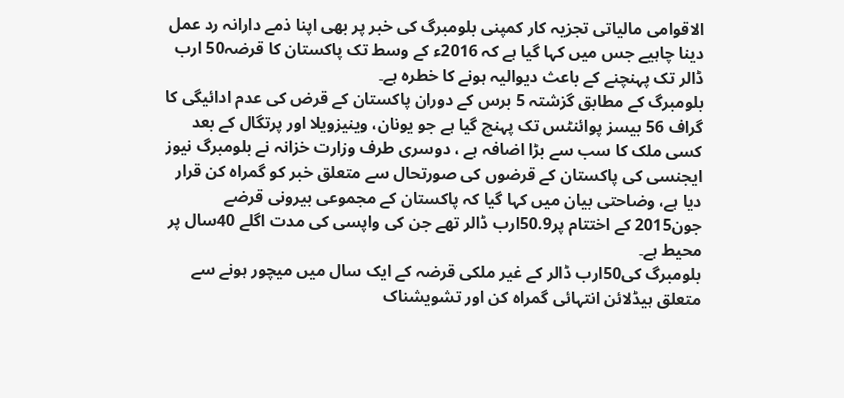الاقوامی مالیاتی تجزیہ کار کمپنی بلومبرگ کی خبر پر بھی اپنا ذمے دارانہ رد عمل دینا چاہیے جس میں کہا گیا ہے کہ 2016ء کے وسط تک پاکستان کا قرضہ50 ارب ڈالر تک پہنچنے کے باعث دیوالیہ ہونے کا خطرہ ہے۔
بلومبرگ کے مطابق گزشتہ 5 برس کے دوران پاکستان کے قرض کی عدم ادائیگی کا گراف 56 بیسز پوائنٹس تک پہنچ گیا ہے جو یونان، وینیزویلا اور پرتگال کے بعد کسی ملک کا سب سے بڑا اضافہ ہے ، دوسری طرف وزارت خزانہ نے بلومبرگ نیوز ایجنسی کی پاکستان کے قرضوں کی صورتحال سے متعلق خبر کو گمراہ کن قرار دیا ہے، وضاحتی بیان میں کہا گیا کہ پاکستان کے مجموعی بیرونی قرضے جون2015 کے اختتام پر50.9ارب ڈالر تھے جن کی واپسی کی مدت اگلے 40سال پر محیط ہے۔
بلومبرگ کی50ارب ڈالر کے غیر ملکی قرضہ کے ایک سال میں میچور ہونے سے متعلق ہیڈلائن انتہائی گمراہ کن اور تشویشناک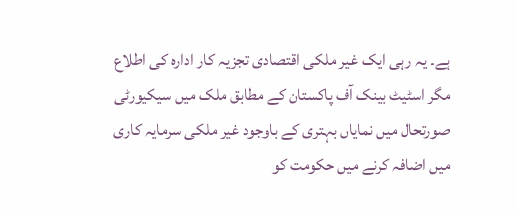ہے۔ یہ رہی ایک غیر ملکی اقتصادی تجزیہ کار ادارہ کی اطلاع مگر اسٹیٹ بینک آف پاکستان کے مطابق ملک میں سیکیورٹی صورتحال میں نمایاں بہتری کے باوجود غیر ملکی سرمایہ کاری میں اضافہ کرنے میں حکومت کو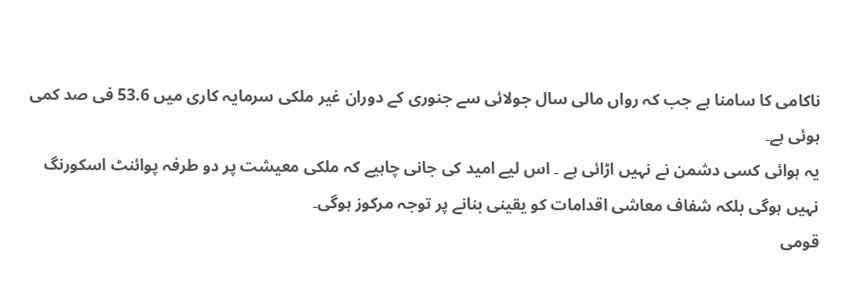ناکامی کا سامنا ہے جب کہ رواں مالی سال جولائی سے جنوری کے دوران غیر ملکی سرمایہ کاری میں 53.6 فی صد کمی ہوئی ہے۔
یہ ہوائی کسی دشمن نے نہیں اڑائی ہے ۔ اس لیے امید کی جانی چاہیے کہ ملکی معیشت پر دو طرفہ پوائنٹ اسکورنگ نہیں ہوگی بلکہ شفاف معاشی اقدامات کو یقینی بنانے پر توجہ مرکوز ہوگی۔
قومی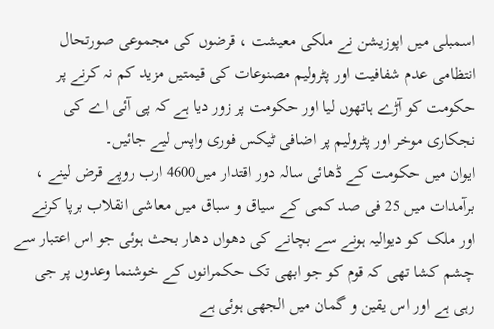اسمبلی میں اپوزیشن نے ملکی معیشت ، قرضوں کی مجموعی صورتحال انتظامی عدم شفافیت اور پٹرولیم مصنوعات کی قیمتیں مزید کم نہ کرنے پر حکومت کو آڑے ہاتھوں لیا اور حکومت پر زور دیا ہے کہ پی آئی اے کی نجکاری موخر اور پٹرولیم پر اضافی ٹیکس فوری واپس لیے جائیں۔
ایوان میں حکومت کے ڈھائی سالہ دور اقتدار میں4600 ارب روپے قرض لینے ، برآمدات میں 25 فی صد کمی کے سیاق و سباق میں معاشی انقلاب برپا کرنے اور ملک کو دیوالیہ ہونے سے بچانے کی دھواں دھار بحث ہوئی جو اس اعتبار سے چشم کشا تھی کہ قوم کو جو ابھی تک حکمرانوں کے خوشنما وعدوں پر جی رہی ہے اور اس یقین و گمان میں الجھی ہوئی ہے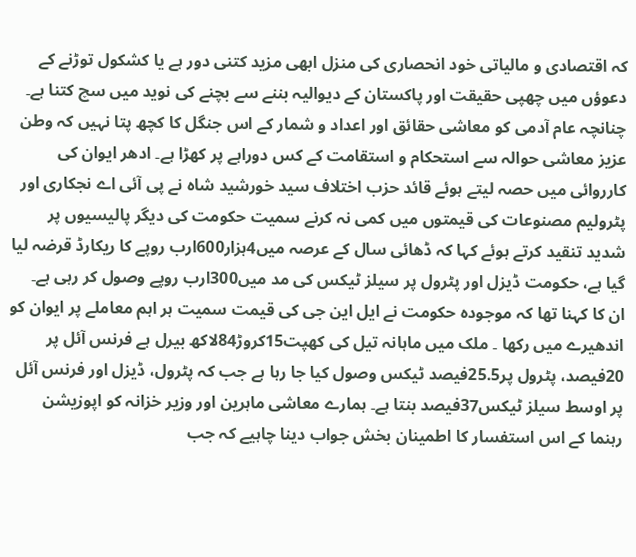کہ اقتصادی و مالیاتی خود انحصاری کی منزل ابھی مزید کتنی دور ہے یا کشکول توڑنے کے دعوؤں میں چھپی حقیقت اور پاکستان کے دیوالیہ بننے سے بچنے کی نوید میں سچ کتنا ہے۔
چنانچہ عام آدمی کو معاشی حقائق اور اعداد و شمار کے اس جنگل کا کچھ پتا نہیں کہ وطن عزیز معاشی حوالہ سے استحکام و استقامت کے کس دوراہے پر کھڑا ہے۔ ادھر ایوان کی کارروائی میں حصہ لیتے ہوئے قائد حزب اختلاف سید خورشید شاہ نے پی آئی اے نجکاری اور پٹرولیم مصنوعات کی قیمتوں میں کمی نہ کرنے سمیت حکومت کی دیگر پالیسیوں پر شدید تنقید کرتے ہوئے کہا کہ ڈھائی سال کے عرصہ میں4ہزار600ارب روپے کا ریکارڈ قرضہ لیا گیا ہے، حکومت ڈیزل اور پٹرول پر سیلز ٹیکس کی مد میں300ارب روپے وصول کر رہی ہے۔
ان کا کہنا تھا کہ موجودہ حکومت نے ایل این جی کی قیمت سمیت ہر اہم معاملے پر ایوان کو اندھیرے میں رکھا ۔ ملک میں ماہانہ تیل کی کھپت15کروڑ84لاکھ بیرل ہے فرنس آئل پر 20فیصد، پٹرول پر25.5فیصد ٹیکس وصول کیا جا رہا ہے جب کہ پٹرول، ڈیزل اور فرنس آئل پر اوسط سیلز ٹیکس37فیصد بنتا ہے۔ ہمارے معاشی ماہرین اور وزیر خزانہ کو اپوزیشن رہنما کے اس استفسار کا اطمینان بخش جواب دینا چاہیے کہ جب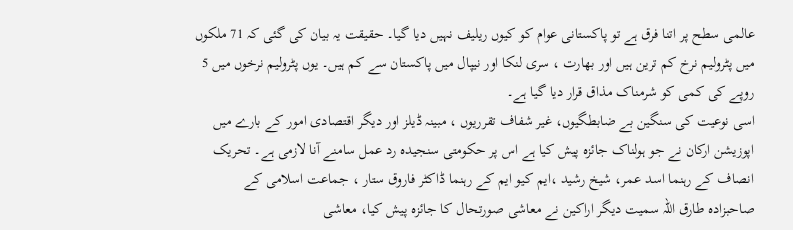عالمی سطح پر اتنا فرق ہے تو پاکستانی عوام کو کیوں ریلیف نہیں دیا گیا۔ حقیقت یہ بیان کی گئی کہ 71 ملکوں میں پٹرولیم نرخ کم ترین ہیں اور بھارت ، سری لنکا اور نیپال میں پاکستان سے کم ہیں۔ یوں پٹرولیم نرخوں میں 5 روپے کی کمی کو شرمناک مذاق قرار دیا گیا ہے۔
اسی نوعیت کی سنگین بے ضابطگیوں، غیر شفاف تقرریوں ، مبینہ ڈیلز اور دیگر اقتصادی امور کے بارے میں اپوزیشن ارکان نے جو ہولناک جائزہ پیش کیا ہے اس پر حکومتی سنجیدہ رد عمل سامنے آنا لازمی ہے۔ تحریک انصاف کے رہنما اسد عمر، شیخ رشید ،ایم کیو ایم کے رہنما ڈاکٹر فاروق ستار ، جماعت اسلامی کے صاحبزادہ طارق اللہ سمیت دیگر اراکین نے معاشی صورتحال کا جائزہ پیش کیا، معاشی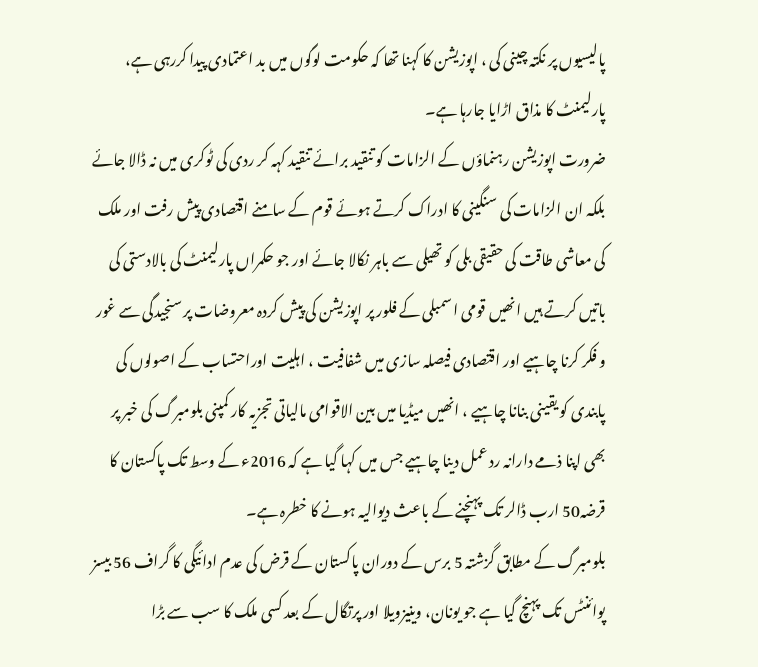پالیسیوں پر نکتہ چینی کی ، اپوزیشن کا کہنا تھا کہ حکومت لوگوں میں بد اعتمادی پیدا کررہی ہے، پارلیمنٹ کا مذاق اڑایا جارہا ہے۔
ضرورت اپوزیشن رہنماؤں کے الزامات کو تنقید برائے تنقید کہہ کر ردی کی ٹوکری میں نہ ڈالا جائے بلکہ ان الزامات کی سنگینی کا ادراک کرتے ہوئے قوم کے سامنے اقتصادی پیش رفت اور ملک کی معاشی طاقت کی حقیقی بلی کو تھیلی سے باہر نکالا جائے اور جو حکمراں پارلیمنٹ کی بالادستی کی باتیں کرتے ہیں انھیں قومی اسمبلی کے فلور پر اپوزیشن کی پیش کردہ معروضات پر سنجیدگی سے غور و فکر کرنا چاہیے اور اقتصادی فیصلہ سازی میں شفافیت ، اہلیت اوراحتساب کے اصولوں کی پابندی کو یقینی بنانا چاہیے ، انھیں میڈیا میں بین الاقوامی مالیاتی تجزیہ کار کمپنی بلومبرگ کی خبر پر بھی اپنا ذمے دارانہ رد عمل دینا چاہیے جس میں کہا گیا ہے کہ 2016ء کے وسط تک پاکستان کا قرضہ50 ارب ڈالر تک پہنچنے کے باعث دیوالیہ ہونے کا خطرہ ہے۔
بلومبرگ کے مطابق گزشتہ 5 برس کے دوران پاکستان کے قرض کی عدم ادائیگی کا گراف 56 بیسز پوائنٹس تک پہنچ گیا ہے جو یونان، وینیزویلا اور پرتگال کے بعد کسی ملک کا سب سے بڑا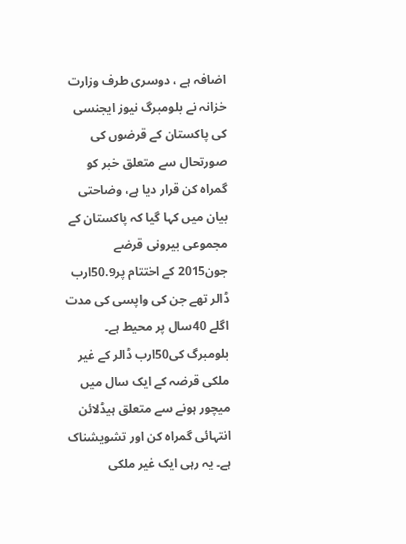اضافہ ہے ، دوسری طرف وزارت خزانہ نے بلومبرگ نیوز ایجنسی کی پاکستان کے قرضوں کی صورتحال سے متعلق خبر کو گمراہ کن قرار دیا ہے، وضاحتی بیان میں کہا گیا کہ پاکستان کے مجموعی بیرونی قرضے جون2015 کے اختتام پر50.9ارب ڈالر تھے جن کی واپسی کی مدت اگلے 40سال پر محیط ہے۔
بلومبرگ کی50ارب ڈالر کے غیر ملکی قرضہ کے ایک سال میں میچور ہونے سے متعلق ہیڈلائن انتہائی گمراہ کن اور تشویشناک ہے۔ یہ رہی ایک غیر ملکی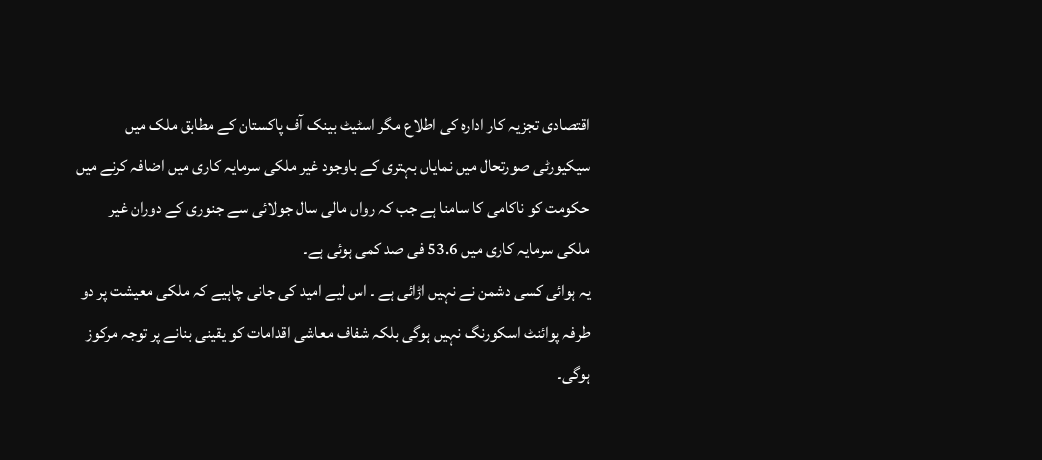اقتصادی تجزیہ کار ادارہ کی اطلاع مگر اسٹیٹ بینک آف پاکستان کے مطابق ملک میں سیکیورٹی صورتحال میں نمایاں بہتری کے باوجود غیر ملکی سرمایہ کاری میں اضافہ کرنے میں حکومت کو ناکامی کا سامنا ہے جب کہ رواں مالی سال جولائی سے جنوری کے دوران غیر ملکی سرمایہ کاری میں 53.6 فی صد کمی ہوئی ہے۔
یہ ہوائی کسی دشمن نے نہیں اڑائی ہے ۔ اس لیے امید کی جانی چاہیے کہ ملکی معیشت پر دو طرفہ پوائنٹ اسکورنگ نہیں ہوگی بلکہ شفاف معاشی اقدامات کو یقینی بنانے پر توجہ مرکوز ہوگی۔